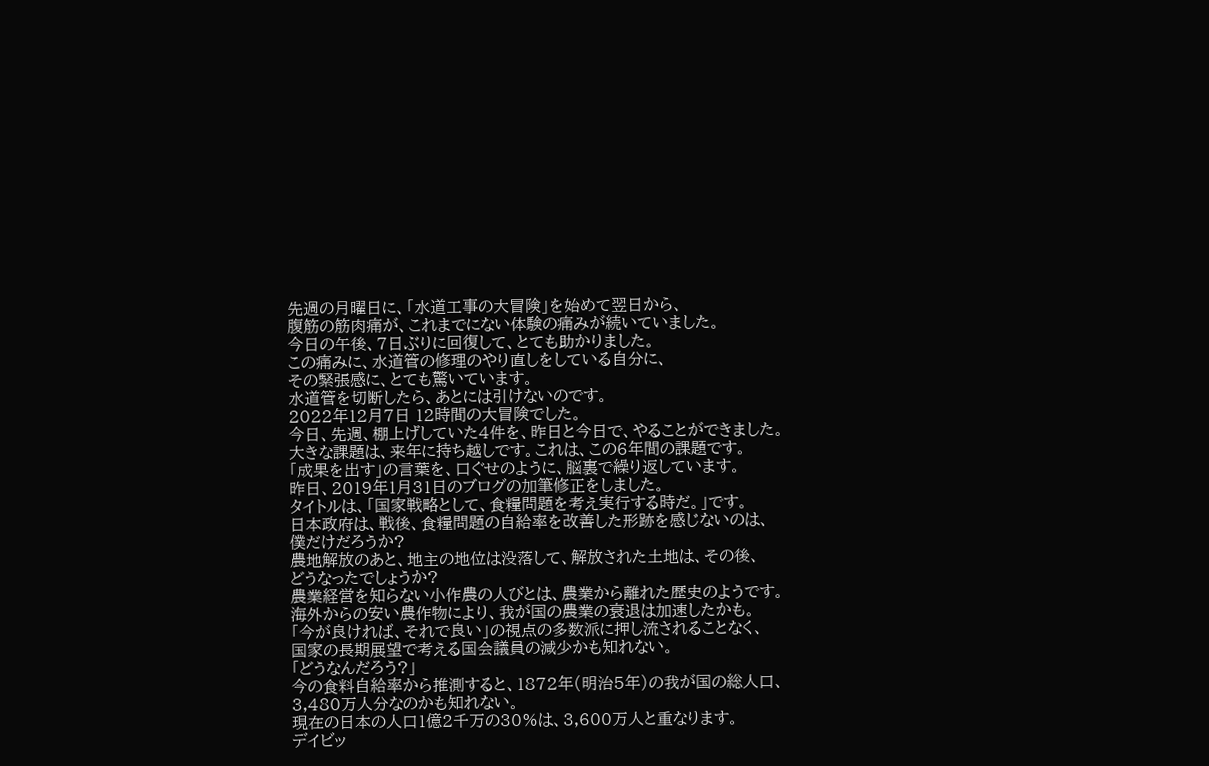先週の月曜日に、「水道工事の大冒険」を始めて翌日から、
腹筋の筋肉痛が、これまでにない体験の痛みが続いていました。
今日の午後、7日ぶりに回復して、とても助かりました。
この痛みに、水道管の修理のやり直しをしている自分に、
その緊張感に、とても驚いています。
水道管を切断したら、あとには引けないのです。
2022年12月7日 12時間の大冒険でした。
今日、先週、棚上げしていた4件を、昨日と今日で、やることができました。
大きな課題は、来年に持ち越しです。これは、この6年間の課題です。
「成果を出す」の言葉を、口ぐせのように、脳裏で繰り返しています。
昨日、2019年1月31日のブログの加筆修正をしました。
タイトルは、「国家戦略として、食糧問題を考え実行する時だ。」です。
日本政府は、戦後、食糧問題の自給率を改善した形跡を感じないのは、
僕だけだろうか?
農地解放のあと、地主の地位は没落して、解放された土地は、その後、
どうなったでしょうか?
農業経営を知らない小作農の人びとは、農業から離れた歴史のようです。
海外からの安い農作物により、我が国の農業の衰退は加速したかも。
「今が良ければ、それで良い」の視点の多数派に押し流されることなく、
国家の長期展望で考える国会議員の減少かも知れない。
「どうなんだろう?」
今の食料自給率から推測すると、1872年(明治5年)の我が国の総人口、
3,480万人分なのかも知れない。
現在の日本の人口1億2千万の30%は、3,600万人と重なります。
デイビッ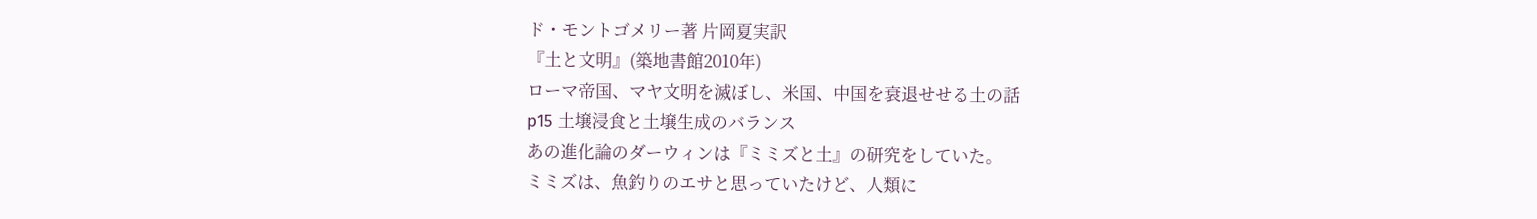ド・モントゴメリー著 片岡夏実訳
『土と文明』(築地書館2010年)
ローマ帝国、マヤ文明を滅ぼし、米国、中国を衰退せせる土の話
p15 土壌浸食と土壌生成のバランス
あの進化論のダーウィンは『ミミズと土』の研究をしていた。
ミミズは、魚釣りのエサと思っていたけど、人類に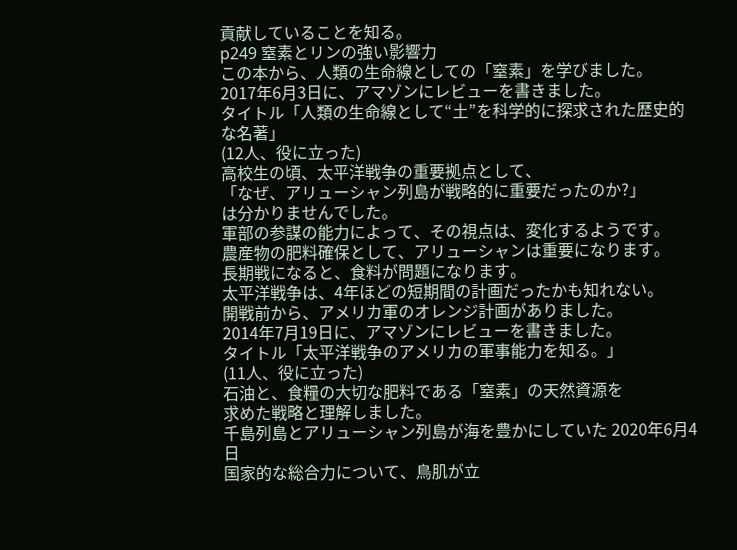貢献していることを知る。
p249 窒素とリンの強い影響力
この本から、人類の生命線としての「窒素」を学びました。
2017年6月3日に、アマゾンにレビューを書きました。
タイトル「人類の生命線として“土”を科学的に探求された歴史的な名著」
(12人、役に立った)
高校生の頃、太平洋戦争の重要拠点として、
「なぜ、アリューシャン列島が戦略的に重要だったのか?」
は分かりませんでした。
軍部の参謀の能力によって、その視点は、変化するようです。
農産物の肥料確保として、アリューシャンは重要になります。
長期戦になると、食料が問題になります。
太平洋戦争は、4年ほどの短期間の計画だったかも知れない。
開戦前から、アメリカ軍のオレンジ計画がありました。
2014年7月19日に、アマゾンにレビューを書きました。
タイトル「太平洋戦争のアメリカの軍事能力を知る。」
(11人、役に立った)
石油と、食糧の大切な肥料である「窒素」の天然資源を
求めた戦略と理解しました。
千島列島とアリューシャン列島が海を豊かにしていた 2020年6月4日
国家的な総合力について、鳥肌が立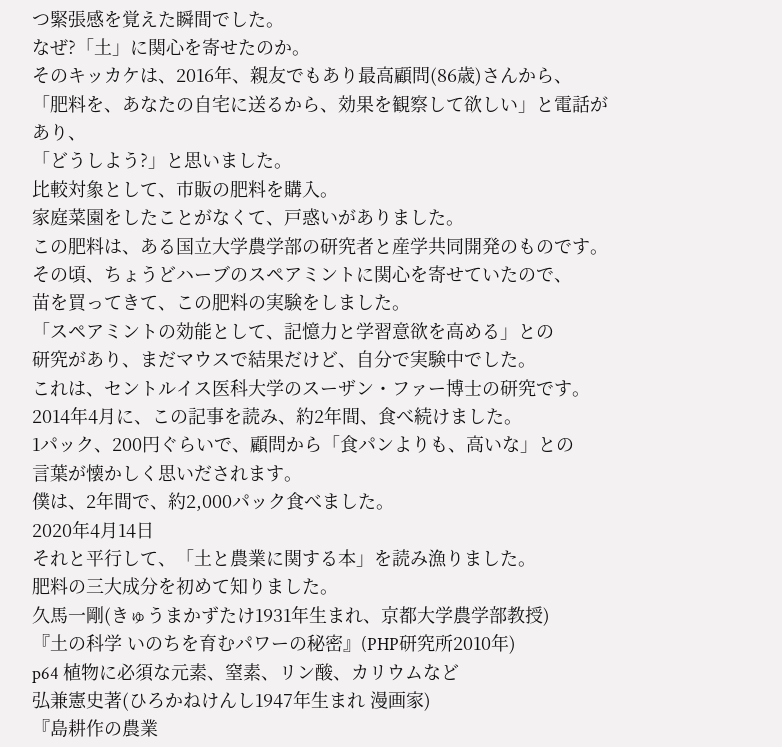つ緊張感を覚えた瞬間でした。
なぜ?「土」に関心を寄せたのか。
そのキッカケは、2016年、親友でもあり最高顧問(86歳)さんから、
「肥料を、あなたの自宅に送るから、効果を観察して欲しい」と電話があり、
「どうしよう?」と思いました。
比較対象として、市販の肥料を購入。
家庭菜園をしたことがなくて、戸惑いがありました。
この肥料は、ある国立大学農学部の研究者と産学共同開発のものです。
その頃、ちょうどハーブのスペアミントに関心を寄せていたので、
苗を買ってきて、この肥料の実験をしました。
「スペアミントの効能として、記憶力と学習意欲を高める」との
研究があり、まだマウスで結果だけど、自分で実験中でした。
これは、セントルイス医科大学のスーザン・ファー博士の研究です。
2014年4月に、この記事を読み、約2年間、食べ続けました。
1パック、200円ぐらいで、顧問から「食パンよりも、高いな」との
言葉が懐かしく思いだされます。
僕は、2年間で、約2,000パック食べました。
2020年4月14日
それと平行して、「土と農業に関する本」を読み漁りました。
肥料の三大成分を初めて知りました。
久馬一剛(きゅうまかずたけ1931年生まれ、京都大学農学部教授)
『土の科学 いのちを育むパワーの秘密』(PHP研究所2010年)
p64 植物に必須な元素、窒素、リン酸、カリウムなど
弘兼憲史著(ひろかねけんし1947年生まれ 漫画家)
『島耕作の農業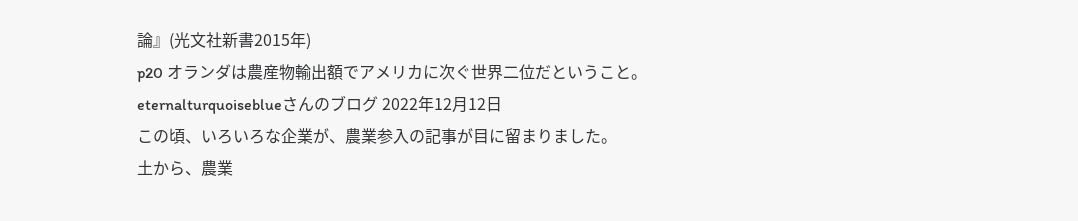論』(光文社新書2015年)
p20 オランダは農産物輸出額でアメリカに次ぐ世界二位だということ。
eternalturquoiseblueさんのブログ 2022年12月12日
この頃、いろいろな企業が、農業参入の記事が目に留まりました。
土から、農業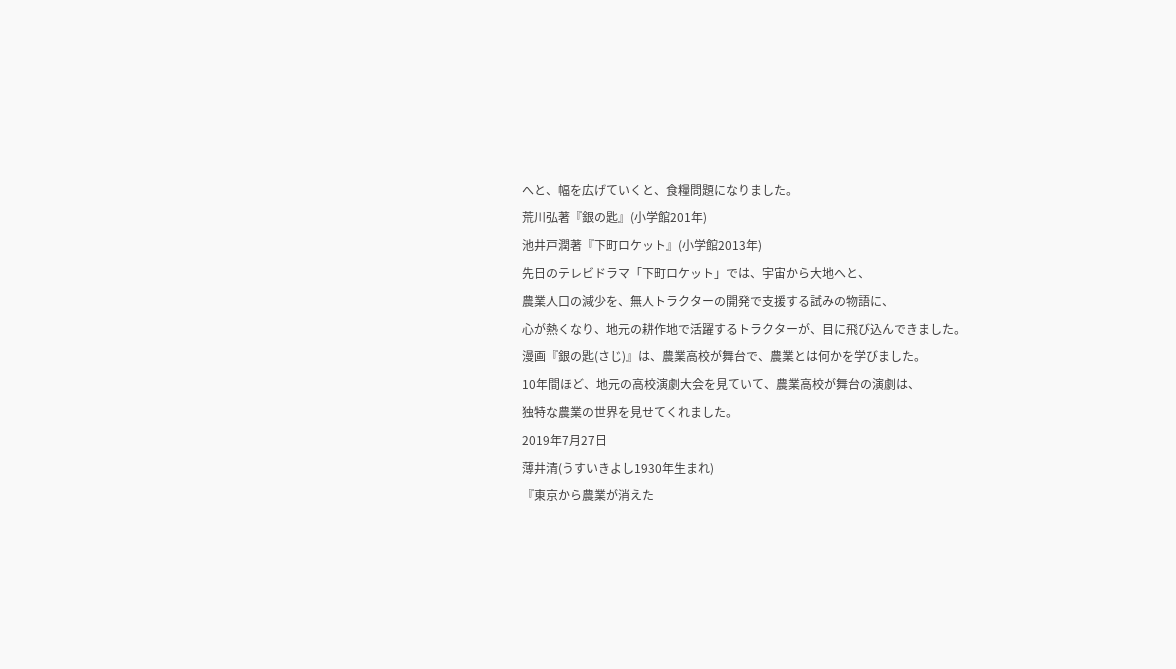へと、幅を広げていくと、食糧問題になりました。
荒川弘著『銀の匙』(小学館201年)
池井戸潤著『下町ロケット』(小学館2013年)
先日のテレビドラマ「下町ロケット」では、宇宙から大地へと、
農業人口の減少を、無人トラクターの開発で支援する試みの物語に、
心が熱くなり、地元の耕作地で活躍するトラクターが、目に飛び込んできました。
漫画『銀の匙(さじ)』は、農業高校が舞台で、農業とは何かを学びました。
10年間ほど、地元の高校演劇大会を見ていて、農業高校が舞台の演劇は、
独特な農業の世界を見せてくれました。
2019年7月27日
薄井清(うすいきよし1930年生まれ)
『東京から農業が消えた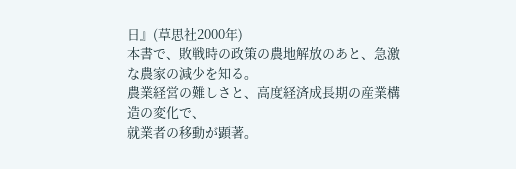日』(草思社2000年)
本書で、敗戦時の政策の農地解放のあと、急激な農家の減少を知る。
農業経営の難しさと、高度経済成長期の産業構造の変化で、
就業者の移動が顕著。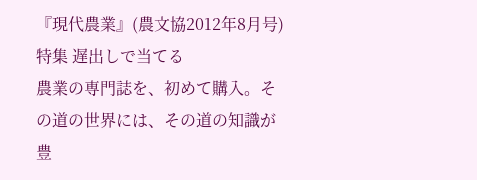『現代農業』(農文協2012年8月号)特集 遅出しで当てる
農業の専門誌を、初めて購入。その道の世界には、その道の知識が豊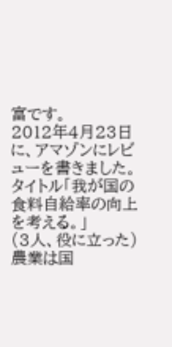富です。
2012年4月23日に、アマゾンにレビューを書きました。
タイトル「我が国の食料自給率の向上を考える。」
(3人、役に立った)
農業は国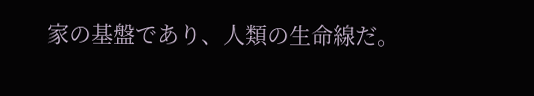家の基盤であり、人類の生命線だ。